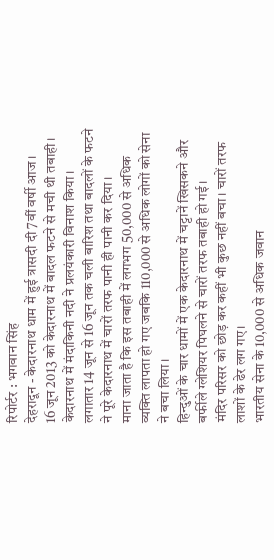रिपोर्टर : भगवान सिंह
देहरादून - केदारनाथ धाम में हुई त्रासदी दी 7वीं वर्षी आज।
16 जून 2013 को केदारनाथ में बादल फटने से मची थी तबाही।
केदारनाथ में मंदाकिनी नदी ने प्रलयंकारी विनाश किया।
लगातार 14 जून से 16 जून तक चली बारिश तथा बादलों के फटने ने पूरे केदारनाथ में चारों तरफ पानी ही पानी कर दिया।
माना जाता है कि इस तबाही में लगभग 50,000 से अधिक व्यक्ति लापता हो गए जबकि 110,000 से अधिक लोगों को सेना ने बचा लिया।
हिन्दुओं के चार धामों में एक केदारनाथ में चट्टानें खिसकने और बर्फीले ग्लेशियर पिघलने से चारों तरफ तबाही हो गई।
मंदिर परिसर को छोड़ कर कहीं भी कुछ नहीं बचा। चारों तरफ लाशों के ढेर लग गए।
भारतीय सेना के 10,000 से अधिक जवान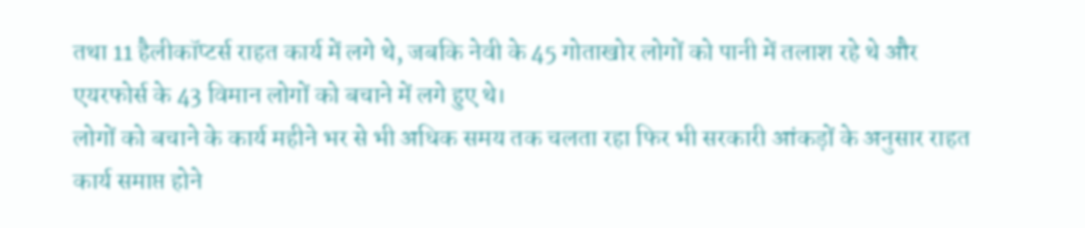तथा 11 हैलीकॉप्टर्स राहत कार्य में लगे थे, जबकि नेवी के 45 गोताखोर लोगों को पानी में तलाश रहे थे और एयरफोर्स के 43 विमान लोगों को बचाने में लगे हुए थे।
लोगों को बचाने के कार्य महीने भर से भी अधिक समय तक चलता रहा फिर भी सरकारी आंकड़ों के अनुसार राहत कार्य समाप्त होने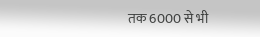तक 6000 से भी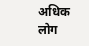अधिक लोग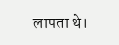लापता थे।